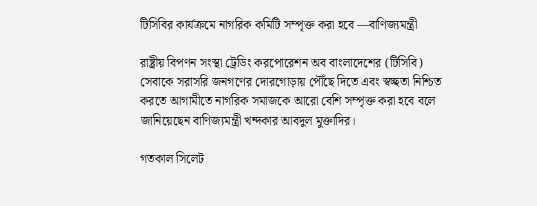টিসিবির কার্যক্রমে নাগরিক কমিটি সম্পৃক্ত করা হবে —বাণিজ্যমন্ত্রী

রাষ্ট্রীয় বিপণন সংস্থা ট্রেডিং করপোরেশন অব বাংলাদেশের (টিসিবি) সেবাকে সরাসরি জনগণের দোরগোড়ায় পৌঁছে দিতে এবং স্বচ্ছতা নিশ্চিত করতে আগামীতে নাগরিক সমাজকে আরো বেশি সম্পৃক্ত করা হবে বলে জানিয়েছেন বাণিজ্যমন্ত্রী খন্দকার আবদুল মুক্তাদির।

গতকাল সিলেট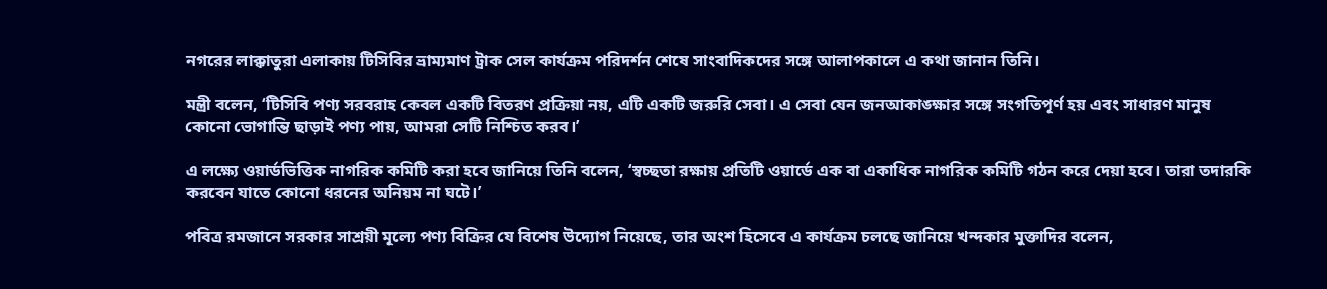নগরের লাক্কাতুরা এলাকায় টিসিবির ভ্রাম্যমাণ ট্রাক সেল কার্যক্রম পরিদর্শন শেষে সাংবাদিকদের সঙ্গে আলাপকালে এ কথা জানান তিনি।

মন্ত্রী বলেন, ‘টিসিবি পণ্য সরবরাহ কেবল একটি বিতরণ প্রক্রিয়া নয়, এটি একটি জরুরি সেবা। এ সেবা যেন জনআকাঙ্ক্ষার সঙ্গে সংগতিপূর্ণ হয় এবং সাধারণ মানুষ কোনো ভোগান্তি ছাড়াই পণ্য পায়, আমরা সেটি নিশ্চিত করব।’

এ লক্ষ্যে ওয়ার্ডভিত্তিক নাগরিক কমিটি করা হবে জানিয়ে তিনি বলেন, ‘স্বচ্ছতা রক্ষায় প্রতিটি ওয়ার্ডে এক বা একাধিক নাগরিক কমিটি গঠন করে দেয়া হবে। তারা তদারকি করবেন যাতে কোনো ধরনের অনিয়ম না ঘটে।’

পবিত্র রমজানে সরকার সাশ্রয়ী মূল্যে পণ্য বিক্রির যে বিশেষ উদ্যোগ নিয়েছে, তার অংশ হিসেবে এ কার্যক্রম চলছে জানিয়ে খন্দকার মুক্তাদির বলেন,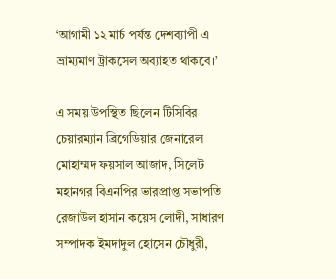‘আগামী ১২ মার্চ পর্যন্ত দেশব্যাপী এ ভ্রাম্যমাণ ট্রাকসেল অব্যাহত থাকবে।’

এ সময় উপস্থিত ছিলেন টিসিবির চেয়ারম্যান ব্রিগেডিয়ার জেনারেল মোহাম্মদ ফয়সাল আজাদ, সিলেট মহানগর বিএনপির ভারপ্রাপ্ত সভাপতি রেজাউল হাসান কয়েস লোদী, সাধারণ সম্পাদক ইমদাদুল হোসেন চৌধুরী,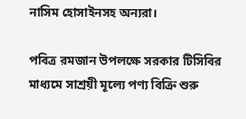নাসিম হোসাইনসহ অন্যরা।

পবিত্র রমজান উপলক্ষে সরকার টিসিবির মাধ্যমে সাশ্রয়ী মূল্যে পণ্য বিক্রি শুরু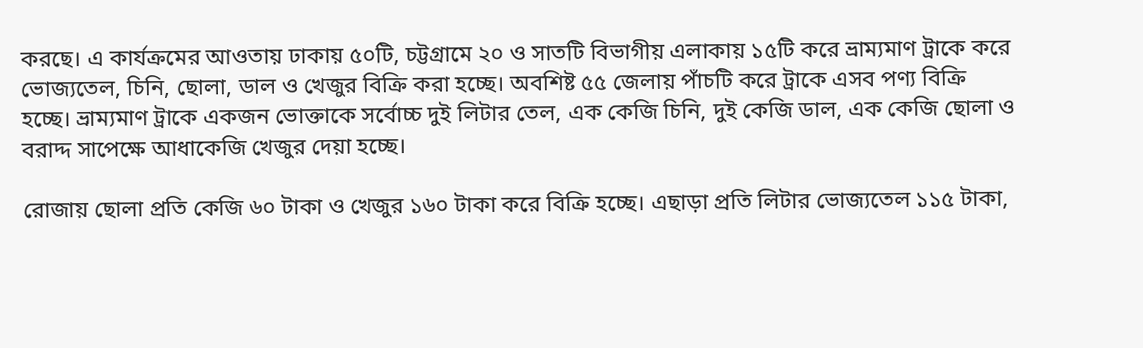করছে। এ কার্যক্রমের আওতায় ঢাকায় ৫০টি, চট্টগ্রামে ২০ ও সাতটি বিভাগীয় এলাকায় ১৫টি করে ভ্রাম্যমাণ ট্রাকে করে ভোজ্যতেল, চিনি, ছোলা, ডাল ও খেজুর বিক্রি করা হচ্ছে। অবশিষ্ট ৫৫ জেলায় পাঁচটি করে ট্রাকে এসব পণ্য বিক্রি হচ্ছে। ভ্রাম্যমাণ ট্রাকে একজন ভোক্তাকে সর্বোচ্চ দুই লিটার তেল, এক কেজি চিনি, দুই কেজি ডাল, এক কেজি ছোলা ও বরাদ্দ সাপেক্ষে আধাকেজি খেজুর দেয়া হচ্ছে।

রোজায় ছোলা প্রতি কেজি ৬০ টাকা ও খেজুর ১৬০ টাকা করে বিক্রি হচ্ছে। এছাড়া প্রতি লিটার ভোজ্যতেল ১১৫ টাকা,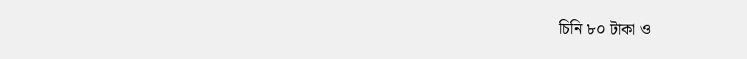চিনি ৮০ টাকা ও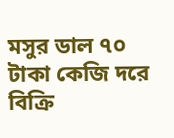মসুর ডাল ৭০ টাকা কেজি দরে বিক্রি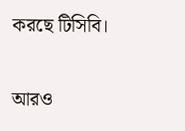করছে টিসিবি।

আরও